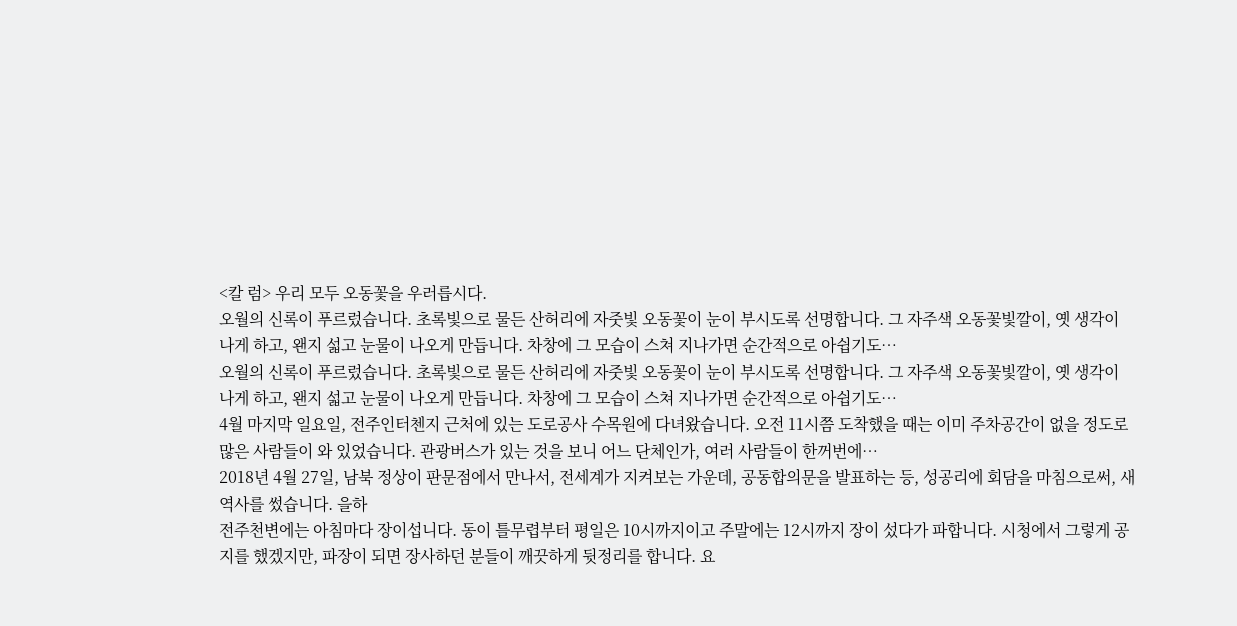<칼 럼> 우리 모두 오동꽃을 우러릅시다.
오월의 신록이 푸르렀습니다. 초록빛으로 물든 산허리에 자줏빛 오동꽃이 눈이 부시도록 선명합니다. 그 자주색 오동꽃빛깔이, 옛 생각이 나게 하고, 왠지 섧고 눈물이 나오게 만듭니다. 차창에 그 모습이 스쳐 지나가면 순간적으로 아쉽기도…
오월의 신록이 푸르렀습니다. 초록빛으로 물든 산허리에 자줏빛 오동꽃이 눈이 부시도록 선명합니다. 그 자주색 오동꽃빛깔이, 옛 생각이 나게 하고, 왠지 섧고 눈물이 나오게 만듭니다. 차창에 그 모습이 스쳐 지나가면 순간적으로 아쉽기도…
4월 마지막 일요일, 전주인터첸지 근처에 있는 도로공사 수목원에 다녀왔습니다. 오전 11시쯤 도착했을 때는 이미 주차공간이 없을 정도로 많은 사람들이 와 있었습니다. 관광버스가 있는 것을 보니 어느 단체인가, 여러 사람들이 한꺼번에…
2018년 4월 27일, 남북 정상이 판문점에서 만나서, 전세계가 지켜보는 가운데, 공동합의문을 발표하는 등, 성공리에 회담을 마침으로써, 새역사를 썼습니다. 을하
전주천변에는 아침마다 장이섭니다. 동이 틀무렵부터 평일은 10시까지이고 주말에는 12시까지 장이 섰다가 파합니다. 시청에서 그렇게 공지를 했겠지만, 파장이 되면 장사하던 분들이 깨끗하게 뒷정리를 합니다. 요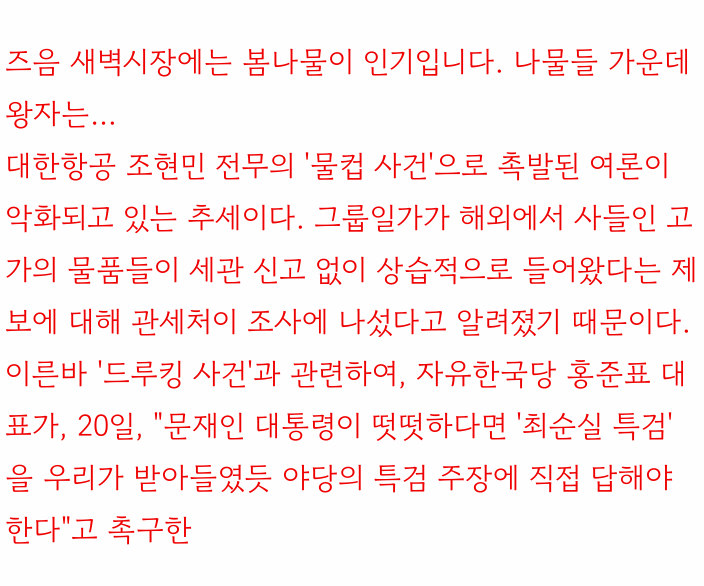즈음 새벽시장에는 봄나물이 인기입니다. 나물들 가운데 왕자는…
대한항공 조현민 전무의 '물컵 사건'으로 촉발된 여론이 악화되고 있는 추세이다. 그룹일가가 해외에서 사들인 고가의 물품들이 세관 신고 없이 상습적으로 들어왔다는 제보에 대해 관세처이 조사에 나섰다고 알려졌기 때문이다.
이른바 '드루킹 사건'과 관련하여, 자유한국당 홍준표 대표가, 20일, "문재인 대통령이 떳떳하다면 '최순실 특검'을 우리가 받아들였듯 야당의 특검 주장에 직접 답해야 한다"고 촉구한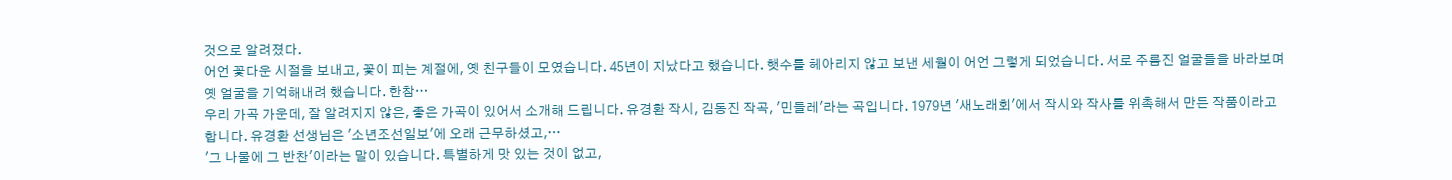것으로 알려졌다.
어언 꽃다운 시절을 보내고, 꽃이 피는 계절에, 옛 친구들이 모였습니다. 45년이 지났다고 했습니다. 햇수를 헤아리지 않고 보낸 세월이 어언 그렇게 되었습니다. 서로 주름진 얼굴들을 바라보며 옛 얼굴을 기억해내려 했습니다. 한참…
우리 가곡 가운데, 잘 알려지지 않은, 좋은 가곡이 있어서 소개해 드립니다. 유경환 작시, 김동진 작곡, '민들레'라는 곡입니다. 1979년 '새노래회'에서 작시와 작사를 위촉해서 만든 작품이라고 합니다. 유경환 선생님은 '소년조선일보'에 오래 근무하셨고,…
'그 나물에 그 반찬'이라는 말이 있습니다. 특별하게 맛 있는 것이 없고,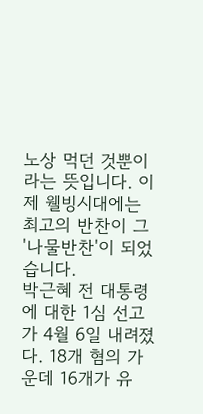노상 먹던 것뿐이라는 뜻입니다. 이제 웰빙시대에는 최고의 반찬이 그 '나물반찬'이 되었습니다.
박근혜 전 대통령에 대한 1심 선고가 4월 6일 내려졌다. 18개 혐의 가운데 16개가 유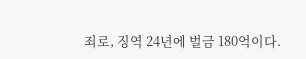죄로, 징역 24년에 벌금 180억이다.